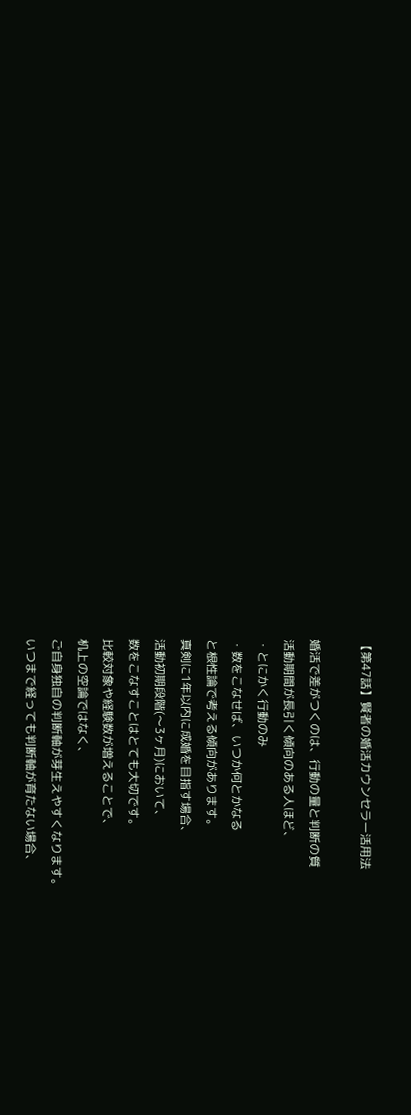【第47話】賢者の婚活カウンセラー活用法

婚活で差がつくのは、行動の量と判断の質
活動期間が長引く傾向のある人ほど、
・とにかく行動のみ
・数をこなせば、いつか何とかなる
と根性論で考える傾向があります。
真剣に1年以内に成婚を目指す場合、
活動初期段階(〜3ヶ月)において、
数をこなすことはとても大切です。
比較対象や経験数が増えることで、
机上の空論ではなく、
ご自身独自の判断軸が芽生えやすくなります。
いつまで経っても判断軸が育たない場合、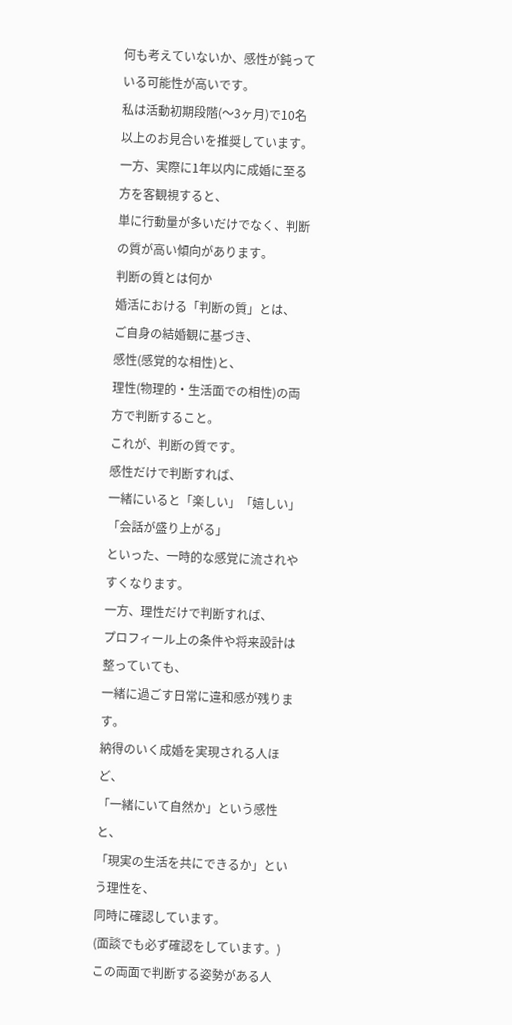何も考えていないか、感性が鈍っている可能性が高いです。
私は活動初期段階(〜3ヶ月)で10名以上のお見合いを推奨しています。
一方、実際に1年以内に成婚に至る方を客観視すると、
単に行動量が多いだけでなく、判断の質が高い傾向があります。
判断の質とは何か
婚活における「判断の質」とは、
ご自身の結婚観に基づき、
感性(感覚的な相性)と、
理性(物理的・生活面での相性)の両方で判断すること。
これが、判断の質です。
感性だけで判断すれば、
一緒にいると「楽しい」「嬉しい」「会話が盛り上がる」
といった、一時的な感覚に流されやすくなります。
一方、理性だけで判断すれば、
プロフィール上の条件や将来設計は整っていても、
一緒に過ごす日常に違和感が残ります。
納得のいく成婚を実現される人ほど、
「一緒にいて自然か」という感性と、
「現実の生活を共にできるか」という理性を、
同時に確認しています。
(面談でも必ず確認をしています。)
この両面で判断する姿勢がある人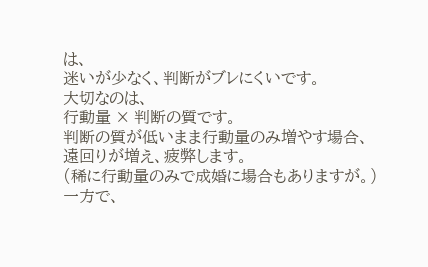は、
迷いが少なく、判断がブレにくいです。
大切なのは、
行動量 × 判断の質です。
判断の質が低いまま行動量のみ増やす場合、
遠回りが増え、疲弊します。
(稀に行動量のみで成婚に場合もありますが。)
一方で、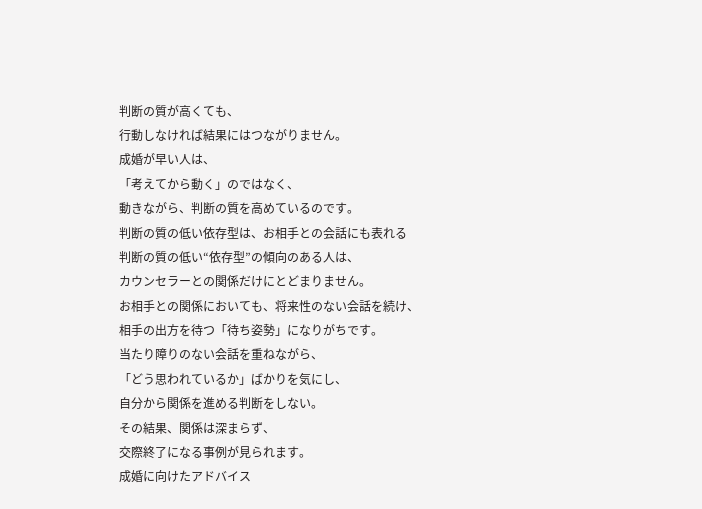判断の質が高くても、
行動しなければ結果にはつながりません。
成婚が早い人は、
「考えてから動く」のではなく、
動きながら、判断の質を高めているのです。
判断の質の低い依存型は、お相手との会話にも表れる
判断の質の低い“依存型”の傾向のある人は、
カウンセラーとの関係だけにとどまりません。
お相手との関係においても、将来性のない会話を続け、
相手の出方を待つ「待ち姿勢」になりがちです。
当たり障りのない会話を重ねながら、
「どう思われているか」ばかりを気にし、
自分から関係を進める判断をしない。
その結果、関係は深まらず、
交際終了になる事例が見られます。
成婚に向けたアドバイス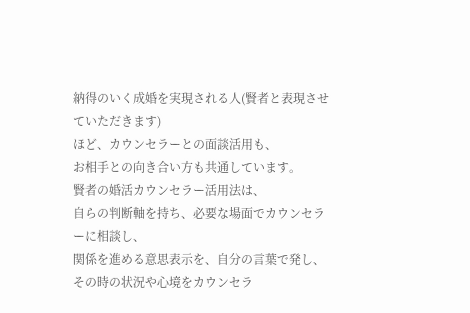納得のいく成婚を実現される人(賢者と表現させていただきます)
ほど、カウンセラーとの面談活用も、
お相手との向き合い方も共通しています。
賢者の婚活カウンセラー活用法は、
自らの判断軸を持ち、必要な場面でカウンセラーに相談し、
関係を進める意思表示を、自分の言葉で発し、
その時の状況や心境をカウンセラ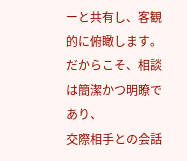ーと共有し、客観的に俯瞰します。
だからこそ、相談は簡潔かつ明瞭であり、
交際相手との会話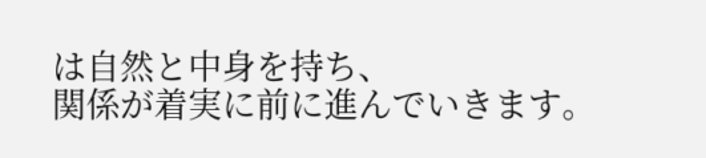は自然と中身を持ち、
関係が着実に前に進んでいきます。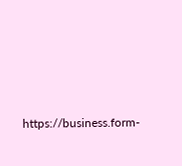https://business.form-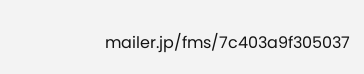mailer.jp/fms/7c403a9f305037